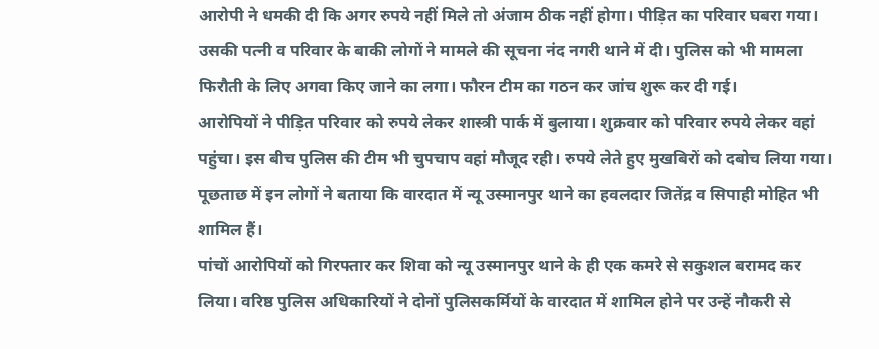आरोपी ने धमकी दी कि अगर रुपये नहीं मिले तो अंजाम ठीक नहीं होगा। पीड़ित का परिवार घबरा गया। उसकी पत्नी व परिवार के बाकी लोगों ने मामले की सूचना नंद नगरी थाने में दी। पुलिस को भी मामला फिरौती के लिए अगवा किए जाने का लगा। फौरन टीम का गठन कर जांच शुरू कर दी गई।
आरोपियों ने पीड़ित परिवार को रुपये लेकर शास्त्री पार्क में बुलाया। शुक्रवार को परिवार रुपये लेकर वहां पहुंचा। इस बीच पुलिस की टीम भी चुपचाप वहां मौजूद रही। रुपये लेते हुए मुखबिरों को दबोच लिया गया। पूछताछ में इन लोगों ने बताया कि वारदात में न्यू उस्मानपुर थाने का हवलदार जितेंद्र व सिपाही मोहित भी शामिल हैं।
पांचों आरोपियों को गिरफ्तार कर शिवा को न्यू उस्मानपुर थाने के ही एक कमरे से सकुशल बरामद कर लिया। वरिष्ठ पुलिस अधिकारियों ने दोनों पुलिसकर्मियों के वारदात में शामिल होने पर उन्हें नौकरी से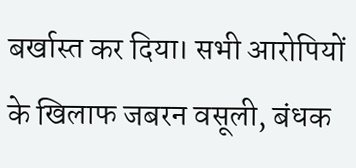बर्खास्त कर दिया। सभी आरोपियों के खिलाफ जबरन वसूली, बंधक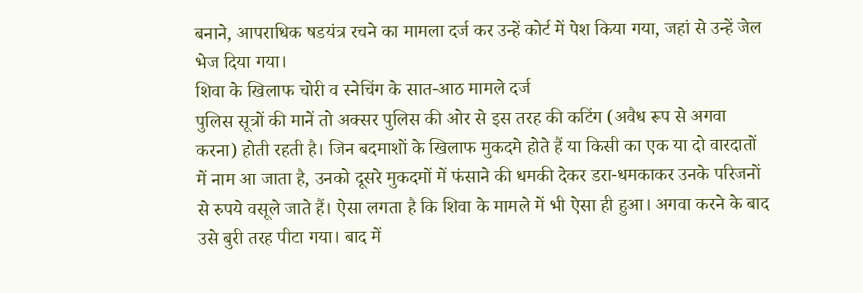बनाने, आपराधिक षडयंत्र रचने का मामला दर्ज कर उन्हें कोर्ट में पेश किया गया, जहां से उन्हें जेल भेज दिया गया।
शिवा के खिलाफ चोरी व स्नेचिंग के सात-आठ मामले दर्ज
पुलिस सूत्रों की मानें तो अक्सर पुलिस की ओर से इस तरह की कटिंग (अवैध रूप से अगवा करना) होती रहती है। जिन बदमाशों के खिलाफ मुकदमे होते हैं या किसी का एक या दो वारदातों में नाम आ जाता है, उनको दूसरे मुकदमों में फंसाने की धमकी देकर डरा-धमकाकर उनके परिजनों से रुपये वसूले जाते हैं। ऐसा लगता है कि शिवा के मामले में भी ऐसा ही हुआ। अगवा करने के बाद उसे बुरी तरह पीटा गया। बाद में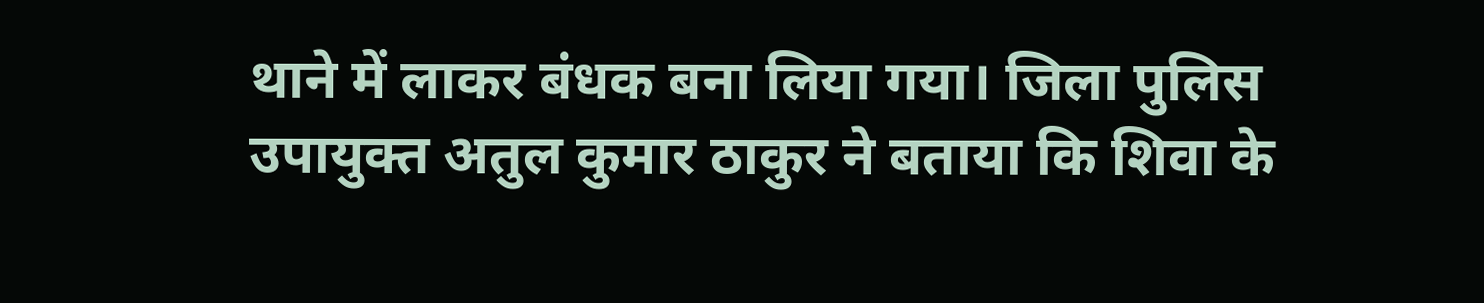थाने में लाकर बंधक बना लिया गया। जिला पुलिस उपायुक्त अतुल कुमार ठाकुर ने बताया कि शिवा के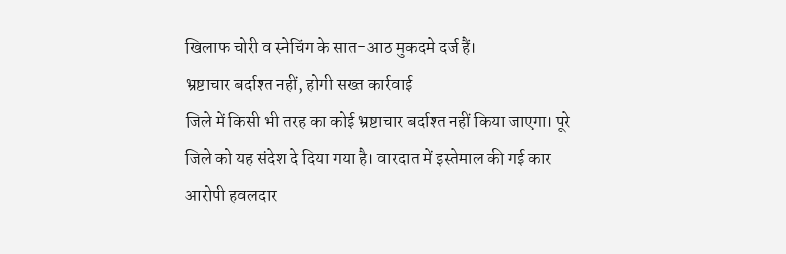खिलाफ चोरी व स्नेचिंग के सात-आठ मुकदमे दर्ज हैं।
भ्रष्टाचार बर्दाश्त नहीं, होगी सख्त कार्रवाई
जिले में किसी भी तरह का कोई भ्रष्टाचार बर्दाश्त नहीं किया जाएगा। पूरे जिले को यह संदेश दे दिया गया है। वारदात में इस्तेमाल की गई कार आरोपी हवलदार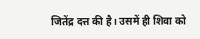जितेंद्र दत्त की है। उसमें ही शिवा को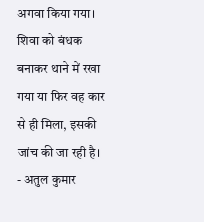अगवा किया गया। शिवा को बंधक बनाकर थाने में रखा गया या फिर वह कार से ही मिला, इसकी जांच की जा रही है। - अतुल कुमार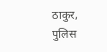ठाकुर, पुलिस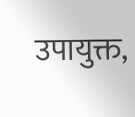उपायुक्त,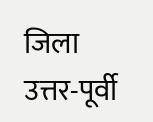जिला उत्तर-पूर्वी